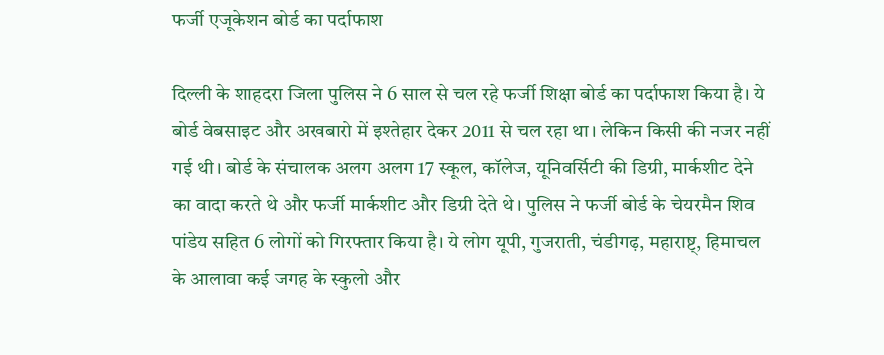फर्जी एजूकेशन बोर्ड का पर्दाफाश

दिल्ली के शाहदरा जिला पुलिस ने 6 साल से चल रहे फर्जी शिक्षा बोर्ड का पर्दाफाश किया है। ये बोर्ड वेबसाइट और अखबारो में इश्तेहार देकर 2011 से चल रहा था। लेकिन किसी की नजर नहीं गई थी। बोर्ड के संचालक अलग अलग 17 स्कूल, कॉलेज, यूनिवर्सिटी की डिग्री, मार्कशीट देने का वादा करते थे और फर्जी मार्कशीट और डिग्री देते थे। पुलिस ने फर्जी बोर्ड के चेयरमैन शिव पांडेय सहित 6 लोगों को गिरफ्तार किया है। ये लोग यूपी, गुजराती, चंडीगढ़, महाराष्ट्, हिमाचल के आलावा कई जगह के स्कुलो और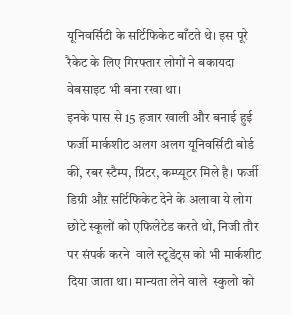यूनिवर्सिटी के सर्टिफिकेट बाँटते थे। इस पूरे रैकेट के लिए गिरफ्तार लोगों ने बकायदा वेबसाइट भी बना रखा था।
इनके पास से 15 हजार खाली और बनाई हुई फर्जी मार्कशीट अलग अलग यूनिवर्सिटी बोर्ड की, रबर स्टैम्प, प्रिंटर, कम्प्यूटर मिले है। फर्जी डिग्री औऱ सर्टिफिकेट देने के अलावा ये लोग  छोटे स्कूलों को एफिलेटेड करते थो, निजी तौर पर संपर्क करने  वाले स्टूडेंट्स को भी मार्कशीट दिया जाता था। मान्यता लेने वाले  स्कुलो को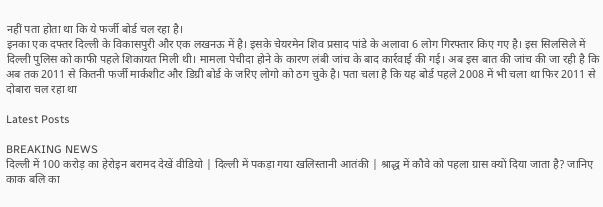नहीं पता होता था कि ये फर्जी बोर्ड चल रहा है।
इनका एक दफ्तर दिल्ली के विकासपुरी और एक लखनऊ में है। इसके चेयरमेन शिव प्रसाद पांडे के अलावा 6 लोग गिरफ्तार किए गए है। इस सिलसिले में दिल्ली पुलिस को काफी पहले शिकायत मिली थी। मामला पेचीदा होने के कारण लंबी जांच के बाद कार्रवाई की गई। अब इस बात की जांच की जा रही है कि अब तक 2011 से कितनी फर्जी मार्कशीट और डिग्री बोर्ड के जरिए लोगो को ठग चुके है। पता चला है कि यह बोर्ड पहले 2008 में भी चला था फिर 2011 से दोबारा चल रहा था

Latest Posts

BREAKING NEWS
दिल्ली में 100 करोड़ का हेरोइन बरामद देखें वीडियो | दिल्ली में पकड़ा गया खलिस्तानी आतंकी | श्राद्ध में कौवे को पहला ग्रास क्यों दिया जाता है? जानिए काक बलि का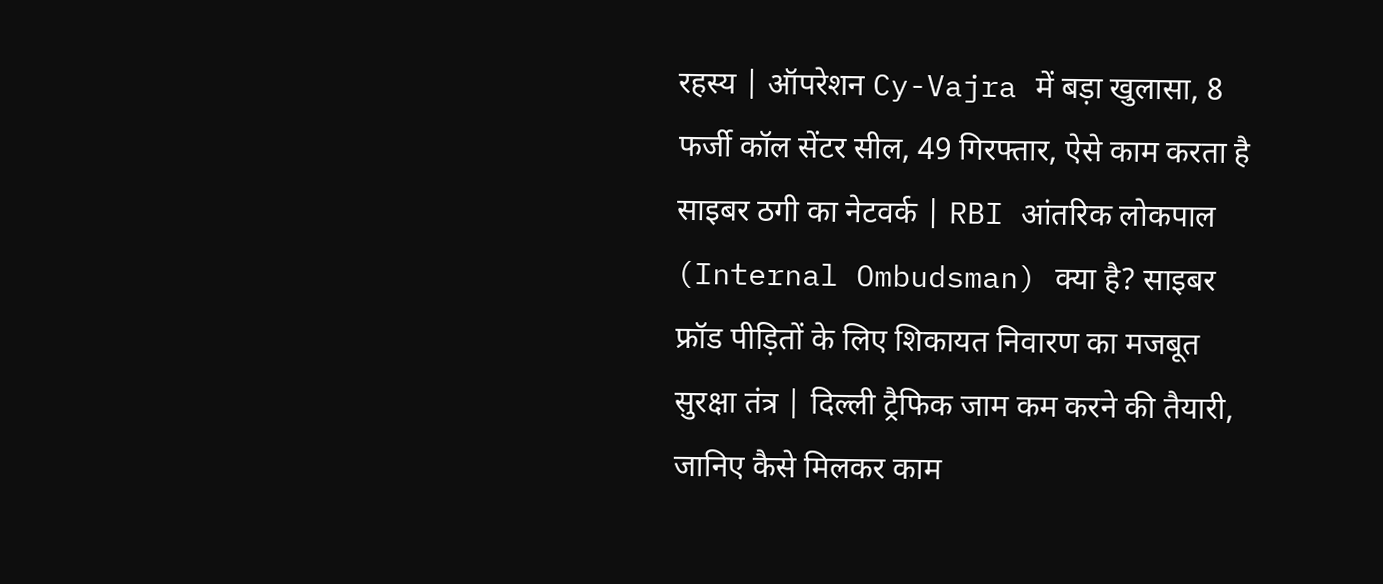रहस्य | ऑपरेशन Cy-Vajra में बड़ा खुलासा, 8 फर्जी कॉल सेंटर सील, 49 गिरफ्तार, ऐसे काम करता है साइबर ठगी का नेटवर्क | RBI आंतरिक लोकपाल (Internal Ombudsman) क्या है? साइबर फ्रॉड पीड़ितों के लिए शिकायत निवारण का मजबूत सुरक्षा तंत्र | दिल्ली ट्रैफिक जाम कम करने की तैयारी, जानिए कैसे मिलकर काम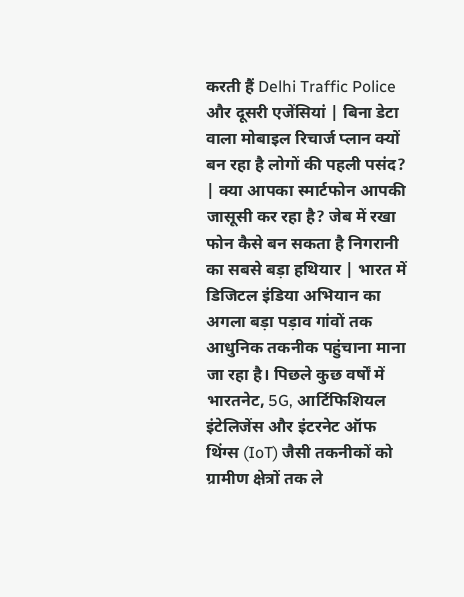करती हैं Delhi Traffic Police और दूसरी एजेंसियां | बिना डेटा वाला मोबाइल रिचार्ज प्लान क्यों बन रहा है लोगों की पहली पसंद? | क्या आपका स्मार्टफोन आपकी जासूसी कर रहा है? जेब में रखा फोन कैसे बन सकता है निगरानी का सबसे बड़ा हथियार | भारत में डिजिटल इंडिया अभियान का अगला बड़ा पड़ाव गांवों तक आधुनिक तकनीक पहुंचाना माना जा रहा है। पिछले कुछ वर्षों में भारतनेट, 5G, आर्टिफिशियल इंटेलिजेंस और इंटरनेट ऑफ थिंग्स (IoT) जैसी तकनीकों को ग्रामीण क्षेत्रों तक ले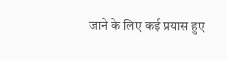जाने के लिए कई प्रयास हुए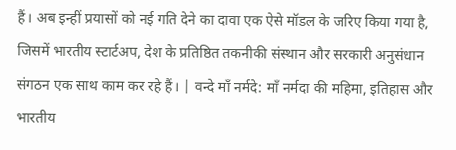हैं। अब इन्हीं प्रयासों को नई गति देने का दावा एक ऐसे मॉडल के जरिए किया गया है, जिसमें भारतीय स्टार्टअप, देश के प्रतिष्ठित तकनीकी संस्थान और सरकारी अनुसंधान संगठन एक साथ काम कर रहे हैं। | वन्दे माँ नर्मदे: माँ नर्मदा की महिमा, इतिहास और भारतीय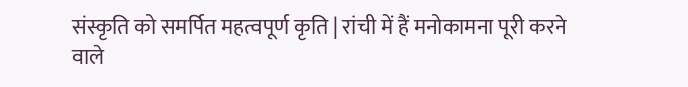संस्कृति को समर्पित महत्वपूर्ण कृति | रांची में हैं मनोकामना पूरी करने वाले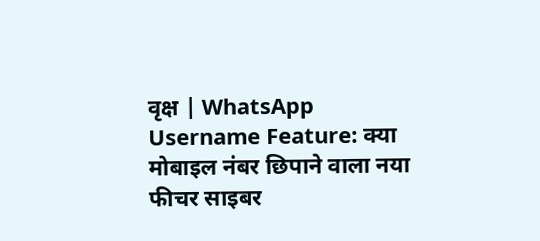वृक्ष | WhatsApp Username Feature: क्या मोबाइल नंबर छिपाने वाला नया फीचर साइबर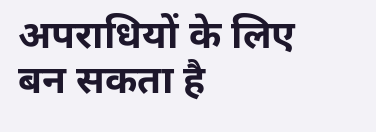अपराधियों के लिए बन सकता है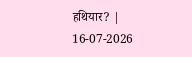हथियार? |
16-07-2026